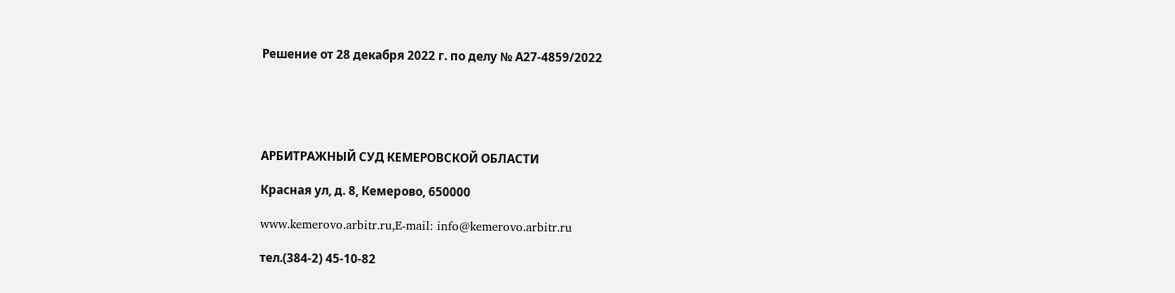Решение от 28 декабря 2022 г. по делу № А27-4859/2022





АРБИТРАЖНЫЙ СУД КЕМЕРОВСКОЙ ОБЛАСТИ

Красная ул, д. 8, Кемерово, 650000

www.kemerovo.arbitr.ru,E-mail: info@kemerovo.arbitr.ru

тел.(384-2) 45-10-82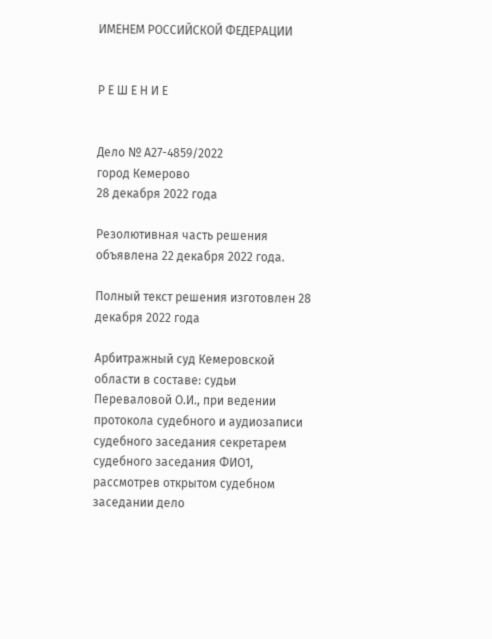ИМЕНЕМ РОССИЙСКОЙ ФЕДЕРАЦИИ


Р Е Ш Е Н И Е


Дело № А27-4859/2022
город Кемерово
28 декабря 2022 года

Резолютивная часть решения объявлена 22 декабря 2022 года.

Полный текст решения изготовлен 28 декабря 2022 года

Арбитражный суд Кемеровской области в составе: судьи Переваловой О.И., при ведении протокола судебного и аудиозаписи судебного заседания секретарем судебного заседания ФИО1, рассмотрев открытом судебном заседании дело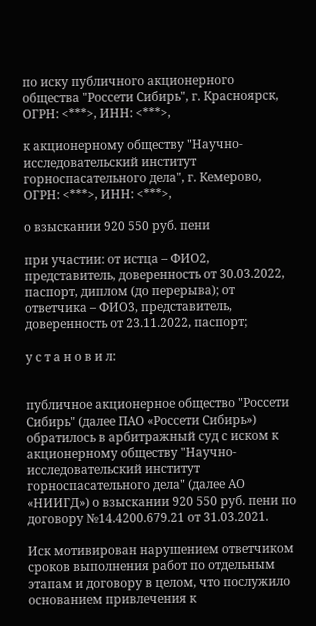по иску публичного акционерного общества "Россети Сибирь", г. Красноярск, ОГРН: <***>, ИНН: <***>,

к акционерному обществу "Научно-исследовательский институт горноспасательного дела", г. Кемерово, ОГРН: <***>, ИНН: <***>,

о взыскании 920 550 руб. пени

при участии: от истца – ФИО2, представитель, доверенность от 30.03.2022, паспорт, диплом (до перерыва); от ответчика – ФИО3, представитель, доверенность от 23.11.2022, паспорт;

у с т а н о в и л:


публичное акционерное общество "Россети Сибирь" (далее ПАО «Россети Сибирь») обратилось в арбитражный суд с иском к акционерному обществу "Научно-исследовательский институт горноспасательного дела" (далее АО «НИИГД») о взыскании 920 550 руб. пени по договору №14.4200.679.21 от 31.03.2021.

Иск мотивирован нарушением ответчиком сроков выполнения работ по отдельным этапам и договору в целом, что послужило основанием привлечения к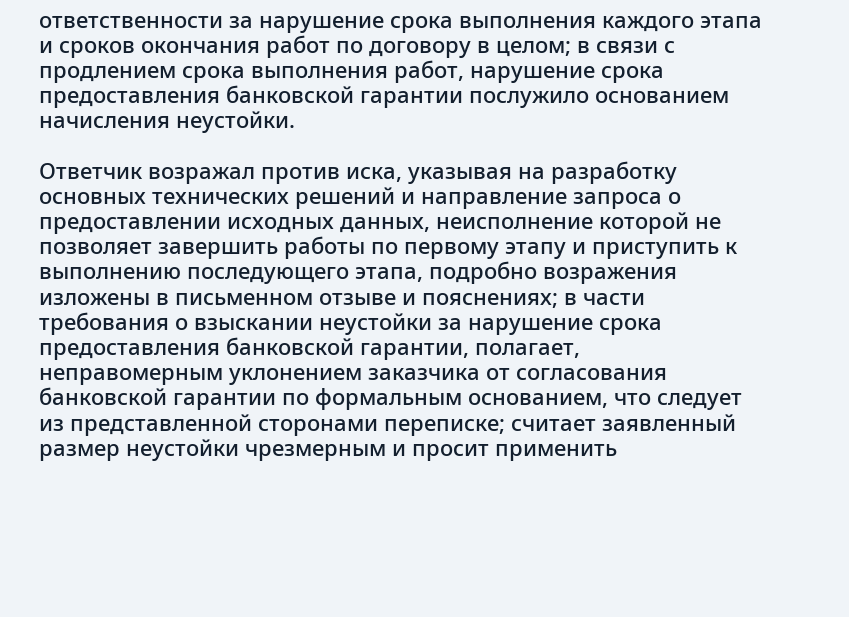ответственности за нарушение срока выполнения каждого этапа и сроков окончания работ по договору в целом; в связи с продлением срока выполнения работ, нарушение срока предоставления банковской гарантии послужило основанием начисления неустойки.

Ответчик возражал против иска, указывая на разработку основных технических решений и направление запроса о предоставлении исходных данных, неисполнение которой не позволяет завершить работы по первому этапу и приступить к выполнению последующего этапа, подробно возражения изложены в письменном отзыве и пояснениях; в части требования о взыскании неустойки за нарушение срока предоставления банковской гарантии, полагает, неправомерным уклонением заказчика от согласования банковской гарантии по формальным основанием, что следует из представленной сторонами переписке; считает заявленный размер неустойки чрезмерным и просит применить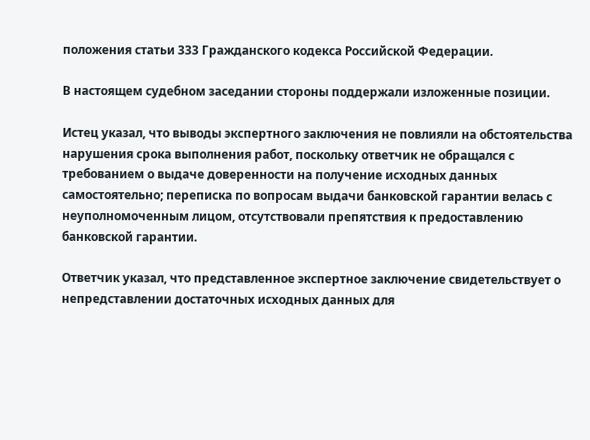положения статьи 333 Гражданского кодекса Российской Федерации.

В настоящем судебном заседании стороны поддержали изложенные позиции.

Истец указал, что выводы экспертного заключения не повлияли на обстоятельства нарушения срока выполнения работ, поскольку ответчик не обращался с требованием о выдаче доверенности на получение исходных данных самостоятельно; переписка по вопросам выдачи банковской гарантии велась с неуполномоченным лицом, отсутствовали препятствия к предоставлению банковской гарантии.

Ответчик указал, что представленное экспертное заключение свидетельствует о непредставлении достаточных исходных данных для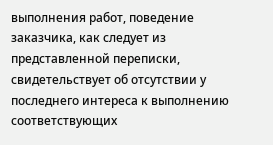выполнения работ, поведение заказчика, как следует из представленной переписки, свидетельствует об отсутствии у последнего интереса к выполнению соответствующих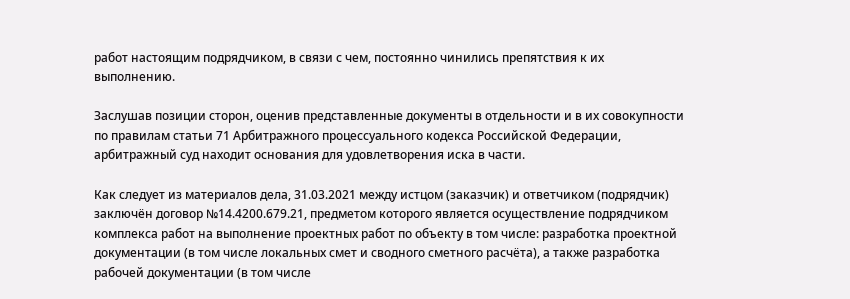работ настоящим подрядчиком, в связи с чем, постоянно чинились препятствия к их выполнению.

Заслушав позиции сторон, оценив представленные документы в отдельности и в их совокупности по правилам статьи 71 Арбитражного процессуального кодекса Российской Федерации, арбитражный суд находит основания для удовлетворения иска в части.

Как следует из материалов дела, 31.03.2021 между истцом (заказчик) и ответчиком (подрядчик) заключён договор №14.4200.679.21, предметом которого является осуществление подрядчиком комплекса работ на выполнение проектных работ по объекту в том числе: разработка проектной документации (в том числе локальных смет и сводного сметного расчёта), а также разработка рабочей документации (в том числе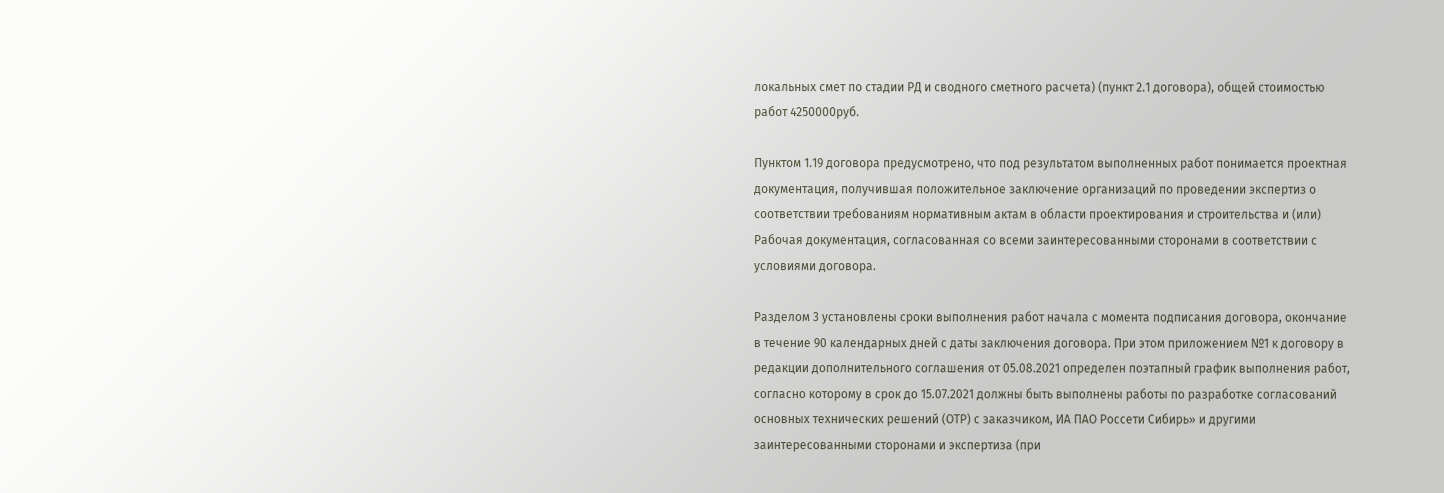локальных смет по стадии РД и сводного сметного расчета) (пункт 2.1 договора), общей стоимостью работ 4250000руб.

Пунктом 1.19 договора предусмотрено, что под результатом выполненных работ понимается проектная документация, получившая положительное заключение организаций по проведении экспертиз о соответствии требованиям нормативным актам в области проектирования и строительства и (или) Рабочая документация, согласованная со всеми заинтересованными сторонами в соответствии с условиями договора.

Разделом 3 установлены сроки выполнения работ начала с момента подписания договора, окончание в течение 90 календарных дней с даты заключения договора. При этом приложением №1 к договору в редакции дополнительного соглашения от 05.08.2021 определен поэтапный график выполнения работ, согласно которому в срок до 15.07.2021 должны быть выполнены работы по разработке согласований основных технических решений (ОТР) с заказчиком, ИА ПАО Россети Сибирь» и другими заинтересованными сторонами и экспертиза (при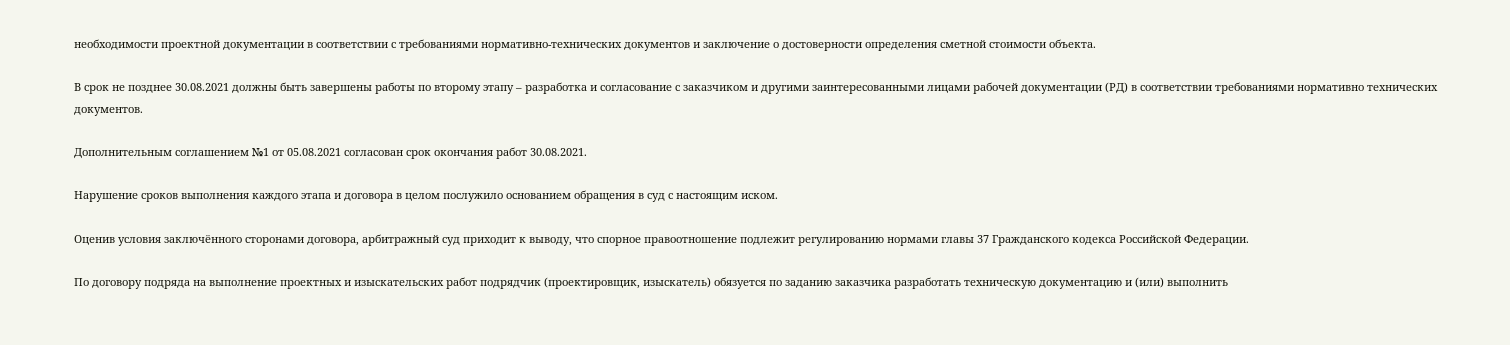необходимости проектной документации в соответствии с требованиями нормативно-технических документов и заключение о достоверности определения сметной стоимости объекта.

В срок не позднее 30.08.2021 должны быть завершены работы по второму этапу – разработка и согласование с заказчиком и другими заинтересованными лицами рабочей документации (РД) в соответствии требованиями нормативно технических документов.

Дополнительным соглашением №1 от 05.08.2021 согласован срок окончания работ 30.08.2021.

Нарушение сроков выполнения каждого этапа и договора в целом послужило основанием обращения в суд с настоящим иском.

Оценив условия заключённого сторонами договора, арбитражный суд приходит к выводу, что спорное правоотношение подлежит регулированию нормами главы 37 Гражданского кодекса Российской Федерации.

По договору подряда на выполнение проектных и изыскательских работ подрядчик (проектировщик, изыскатель) обязуется по заданию заказчика разработать техническую документацию и (или) выполнить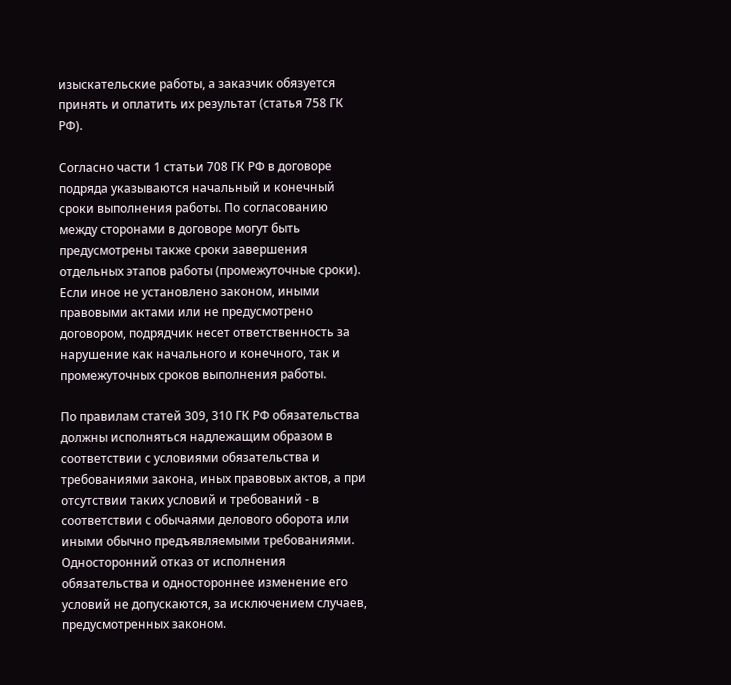изыскательские работы, а заказчик обязуется принять и оплатить их результат (статья 758 ГК РФ).

Согласно части 1 статьи 708 ГК РФ в договоре подряда указываются начальный и конечный сроки выполнения работы. По согласованию между сторонами в договоре могут быть предусмотрены также сроки завершения отдельных этапов работы (промежуточные сроки). Если иное не установлено законом, иными правовыми актами или не предусмотрено договором, подрядчик несет ответственность за нарушение как начального и конечного, так и промежуточных сроков выполнения работы.

По правилам статей 309, 310 ГК РФ обязательства должны исполняться надлежащим образом в соответствии с условиями обязательства и требованиями закона, иных правовых актов, а при отсутствии таких условий и требований - в соответствии с обычаями делового оборота или иными обычно предъявляемыми требованиями. Односторонний отказ от исполнения обязательства и одностороннее изменение его условий не допускаются, за исключением случаев, предусмотренных законом.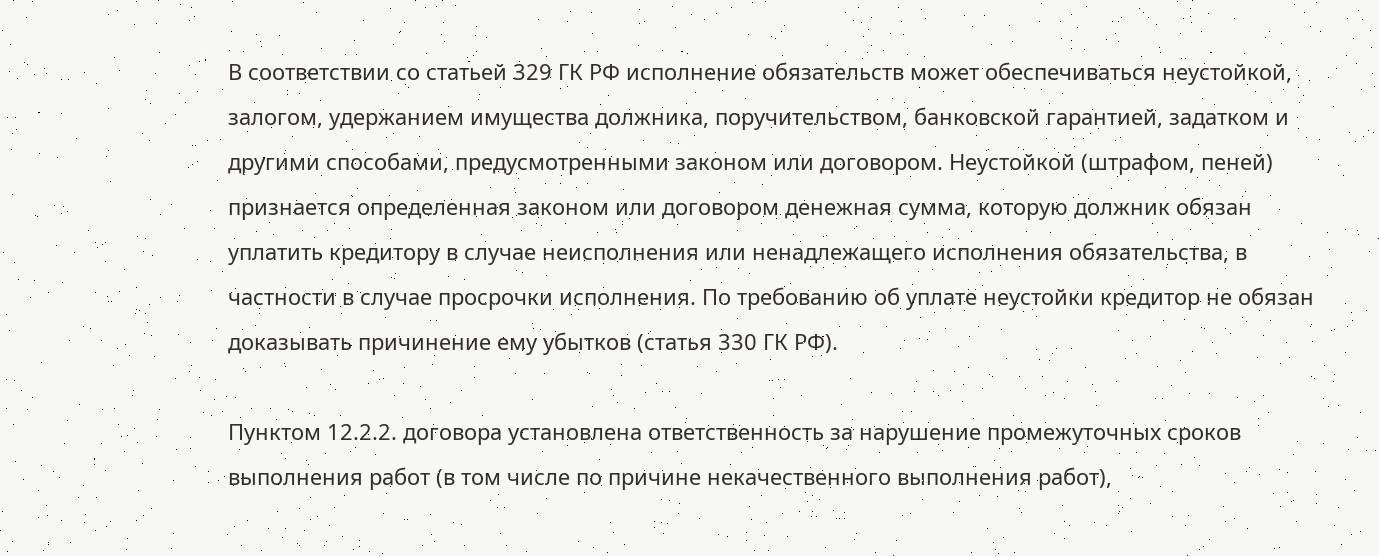В соответствии со статьей 329 ГК РФ исполнение обязательств может обеспечиваться неустойкой, залогом, удержанием имущества должника, поручительством, банковской гарантией, задатком и другими способами, предусмотренными законом или договором. Неустойкой (штрафом, пеней) признается определенная законом или договором денежная сумма, которую должник обязан уплатить кредитору в случае неисполнения или ненадлежащего исполнения обязательства, в частности в случае просрочки исполнения. По требованию об уплате неустойки кредитор не обязан доказывать причинение ему убытков (статья 330 ГК РФ).

Пунктом 12.2.2. договора установлена ответственность за нарушение промежуточных сроков выполнения работ (в том числе по причине некачественного выполнения работ),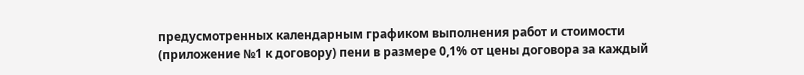предусмотренных календарным графиком выполнения работ и стоимости (приложение №1 к договору) пени в размере 0,1% от цены договора за каждый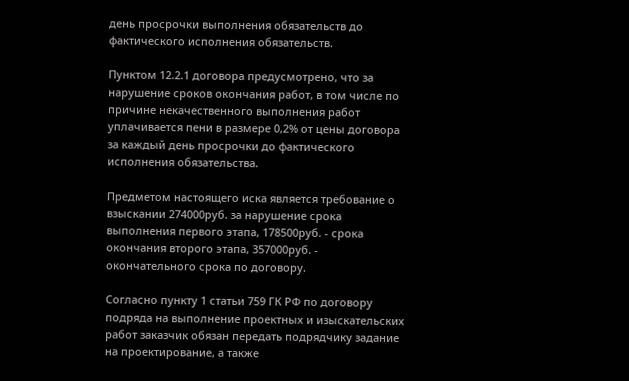день просрочки выполнения обязательств до фактического исполнения обязательств.

Пунктом 12.2.1 договора предусмотрено, что за нарушение сроков окончания работ, в том числе по причине некачественного выполнения работ уплачивается пени в размере 0,2% от цены договора за каждый день просрочки до фактического исполнения обязательства.

Предметом настоящего иска является требование о взыскании 274000руб. за нарушение срока выполнения первого этапа, 178500руб. - срока окончания второго этапа, 357000руб. - окончательного срока по договору.

Согласно пункту 1 статьи 759 ГК РФ по договору подряда на выполнение проектных и изыскательских работ заказчик обязан передать подрядчику задание на проектирование, а также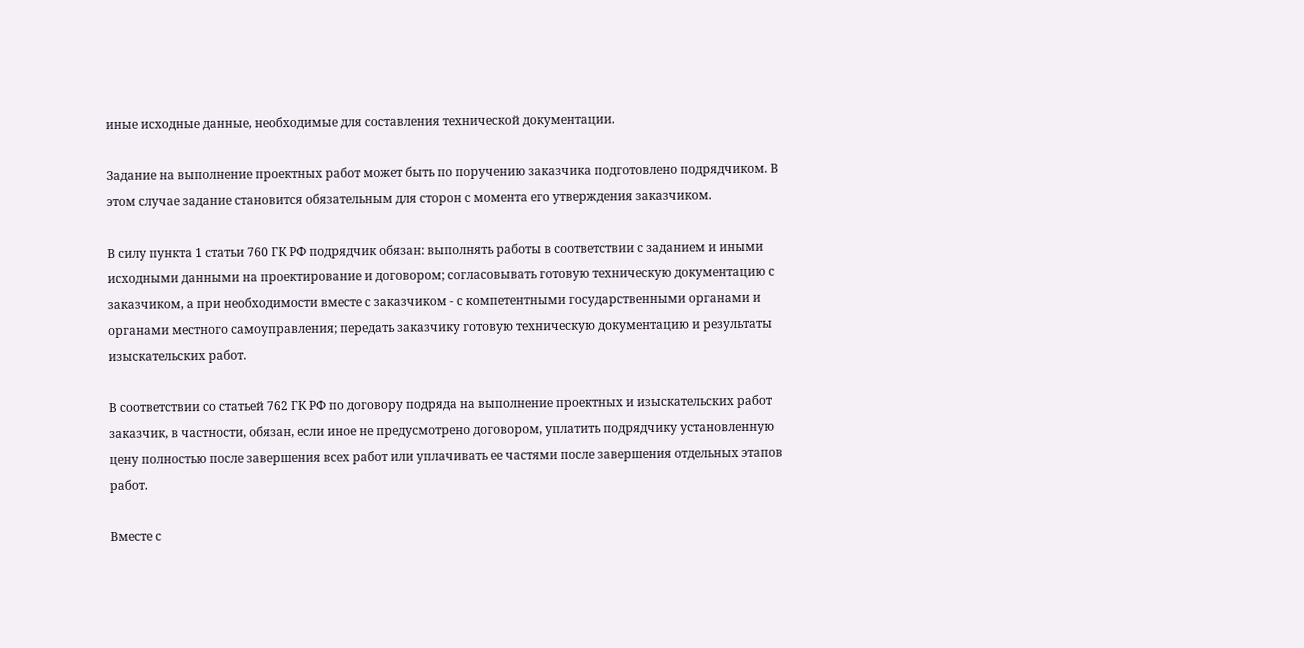иные исходные данные, необходимые для составления технической документации.

Задание на выполнение проектных работ может быть по поручению заказчика подготовлено подрядчиком. В этом случае задание становится обязательным для сторон с момента его утверждения заказчиком.

В силу пункта 1 статьи 760 ГК РФ подрядчик обязан: выполнять работы в соответствии с заданием и иными исходными данными на проектирование и договором; согласовывать готовую техническую документацию с заказчиком, а при необходимости вместе с заказчиком - с компетентными государственными органами и органами местного самоуправления; передать заказчику готовую техническую документацию и результаты изыскательских работ.

В соответствии со статьей 762 ГК РФ по договору подряда на выполнение проектных и изыскательских работ заказчик, в частности, обязан, если иное не предусмотрено договором, уплатить подрядчику установленную цену полностью после завершения всех работ или уплачивать ее частями после завершения отдельных этапов работ.

Вместе с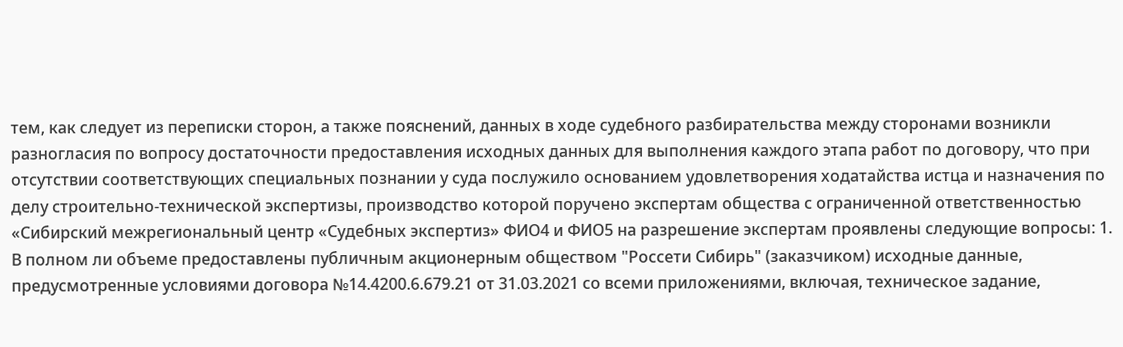тем, как следует из переписки сторон, а также пояснений, данных в ходе судебного разбирательства между сторонами возникли разногласия по вопросу достаточности предоставления исходных данных для выполнения каждого этапа работ по договору, что при отсутствии соответствующих специальных познании у суда послужило основанием удовлетворения ходатайства истца и назначения по делу строительно-технической экспертизы, производство которой поручено экспертам общества с ограниченной ответственностью «Сибирский межрегиональный центр «Судебных экспертиз» ФИО4 и ФИО5 на разрешение экспертам проявлены следующие вопросы: 1. В полном ли объеме предоставлены публичным акционерным обществом "Россети Сибирь" (заказчиком) исходные данные, предусмотренные условиями договора №14.4200.6.679.21 от 31.03.2021 со всеми приложениями, включая, техническое задание,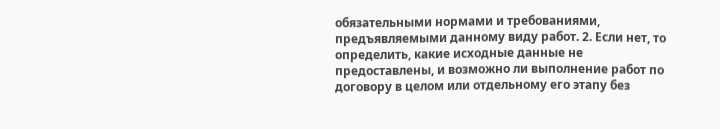обязательными нормами и требованиями, предъявляемыми данному виду работ. 2. Если нет, то определить, какие исходные данные не предоставлены, и возможно ли выполнение работ по договору в целом или отдельному его этапу без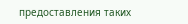предоставления таких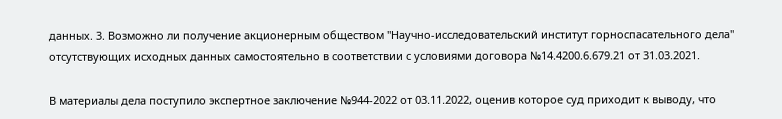данных. 3. Возможно ли получение акционерным обществом "Научно-исследовательский институт горноспасательного дела" отсутствующих исходных данных самостоятельно в соответствии с условиями договора №14.4200.6.679.21 от 31.03.2021.

В материалы дела поступило экспертное заключение №944-2022 от 03.11.2022, оценив которое суд приходит к выводу, что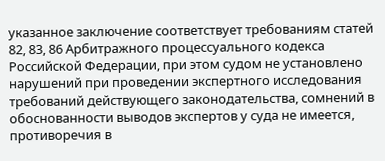указанное заключение соответствует требованиям статей 82, 83, 86 Арбитражного процессуального кодекса Российской Федерации, при этом судом не установлено нарушений при проведении экспертного исследования требований действующего законодательства, сомнений в обоснованности выводов экспертов у суда не имеется, противоречия в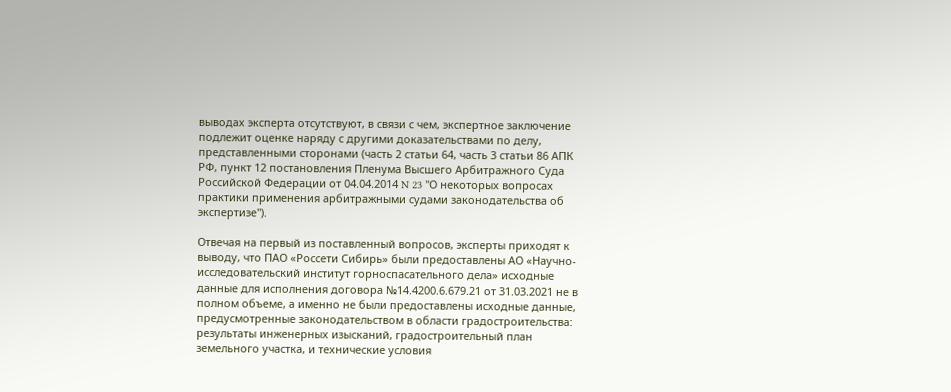выводах эксперта отсутствуют, в связи с чем, экспертное заключение подлежит оценке наряду с другими доказательствами по делу, представленными сторонами (часть 2 статьи 64, часть 3 статьи 86 АПК РФ, пункт 12 постановления Пленума Высшего Арбитражного Суда Российской Федерации от 04.04.2014 N 23 "О некоторых вопросах практики применения арбитражными судами законодательства об экспертизе").

Отвечая на первый из поставленный вопросов, эксперты приходят к выводу, что ПАО «Россети Сибирь» были предоставлены АО «Научно-исследовательский институт горноспасательного дела» исходные данные для исполнения договора №14.4200.6.679.21 от 31.03.2021 не в полном объеме, а именно не были предоставлены исходные данные, предусмотренные законодательством в области градостроительства: результаты инженерных изысканий, градостроительный план земельного участка, и технические условия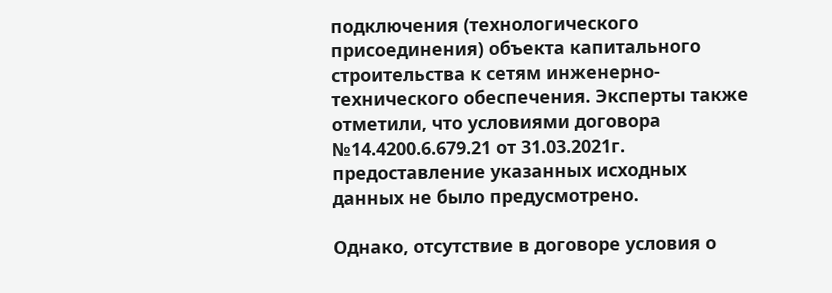подключения (технологического присоединения) объекта капитального строительства к сетям инженерно-технического обеспечения. Эксперты также отметили, что условиями договора №14.4200.6.679.21 от 31.03.2021г. предоставление указанных исходных данных не было предусмотрено.

Однако, отсутствие в договоре условия о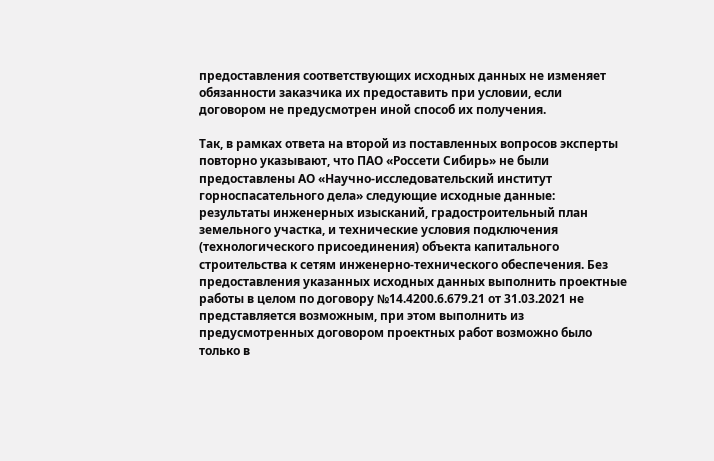предоставления соответствующих исходных данных не изменяет обязанности заказчика их предоставить при условии, если договором не предусмотрен иной способ их получения.

Так, в рамках ответа на второй из поставленных вопросов эксперты повторно указывают, что ПАО «Россети Сибирь» не были предоставлены АО «Научно-исследовательский институт горноспасательного дела» следующие исходные данные: результаты инженерных изысканий, градостроительный план земельного участка, и технические условия подключения (технологического присоединения) объекта капитального строительства к сетям инженерно-технического обеспечения. Без предоставления указанных исходных данных выполнить проектные работы в целом по договору №14.4200.6.679.21 от 31.03.2021 не представляется возможным, при этом выполнить из предусмотренных договором проектных работ возможно было только в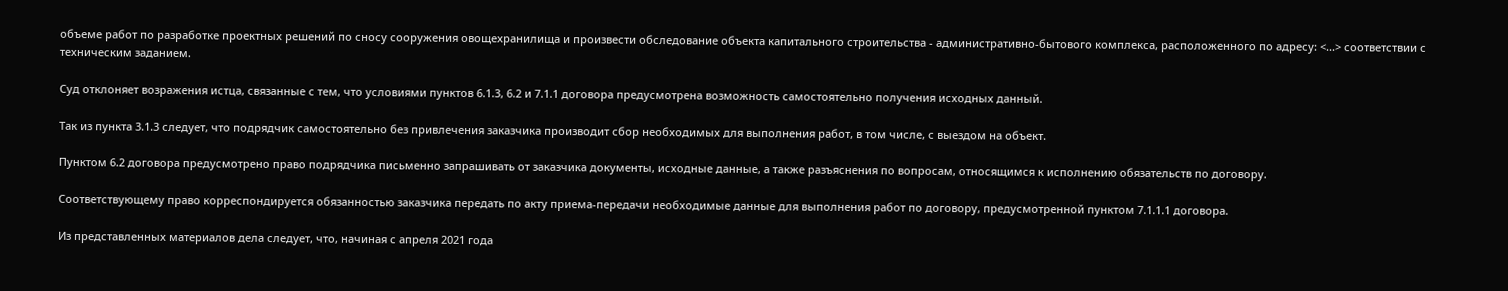объеме работ по разработке проектных решений по сносу сооружения овощехранилища и произвести обследование объекта капитального строительства - административно-бытового комплекса, расположенного по адресу: <...> соответствии с техническим заданием.

Суд отклоняет возражения истца, связанные с тем, что условиями пунктов 6.1.3, 6.2 и 7.1.1 договора предусмотрена возможность самостоятельно получения исходных данный.

Так из пункта 3.1.3 следует, что подрядчик самостоятельно без привлечения заказчика производит сбор необходимых для выполнения работ, в том числе, с выездом на объект.

Пунктом 6.2 договора предусмотрено право подрядчика письменно запрашивать от заказчика документы, исходные данные, а также разъяснения по вопросам, относящимся к исполнению обязательств по договору.

Соответствующему право корреспондируется обязанностью заказчика передать по акту приема-передачи необходимые данные для выполнения работ по договору, предусмотренной пунктом 7.1.1.1 договора.

Из представленных материалов дела следует, что, начиная с апреля 2021 года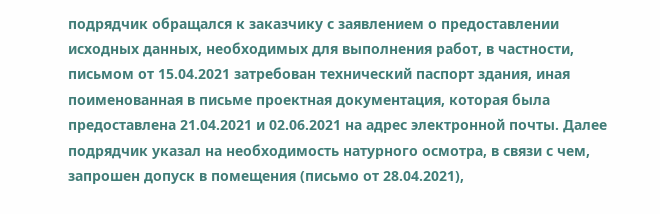подрядчик обращался к заказчику с заявлением о предоставлении исходных данных, необходимых для выполнения работ, в частности, письмом от 15.04.2021 затребован технический паспорт здания, иная поименованная в письме проектная документация, которая была предоставлена 21.04.2021 и 02.06.2021 на адрес электронной почты. Далее подрядчик указал на необходимость натурного осмотра, в связи с чем, запрошен допуск в помещения (письмо от 28.04.2021),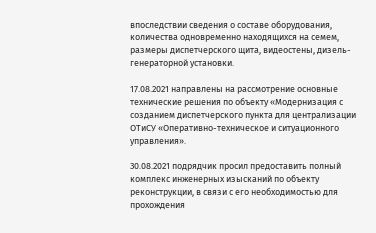впоследствии сведения о составе оборудования, количества одновременно находящихся на семем, размеры диспетчерского щита, видеостены, дизель-генераторной установки.

17.08.2021 направлены на рассмотрение основные технические решения по объекту «Модернизация с созданием диспетчерского пункта для централизации ОТиСУ «Оперативно-техническое и ситуационного управления».

30.08.2021 подрядчик просил предоставить полный комплекс инженерных изысканий по объекту реконструкции, в связи с его необходимостью для прохождения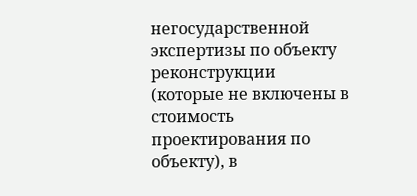негосударственной экспертизы по объекту реконструкции (которые не включены в стоимость проектирования по объекту), в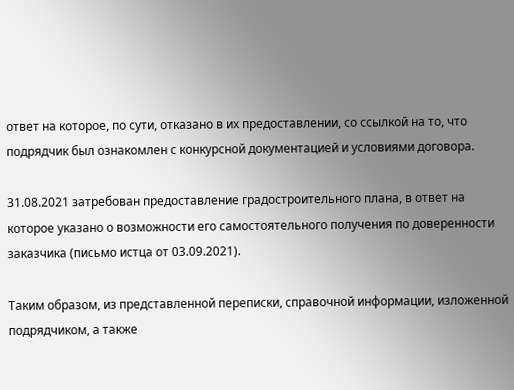ответ на которое, по сути, отказано в их предоставлении, со ссылкой на то, что подрядчик был ознакомлен с конкурсной документацией и условиями договора.

31.08.2021 затребован предоставление градостроительного плана, в ответ на которое указано о возможности его самостоятельного получения по доверенности заказчика (письмо истца от 03.09.2021).

Таким образом, из представленной переписки, справочной информации, изложенной подрядчиком, а также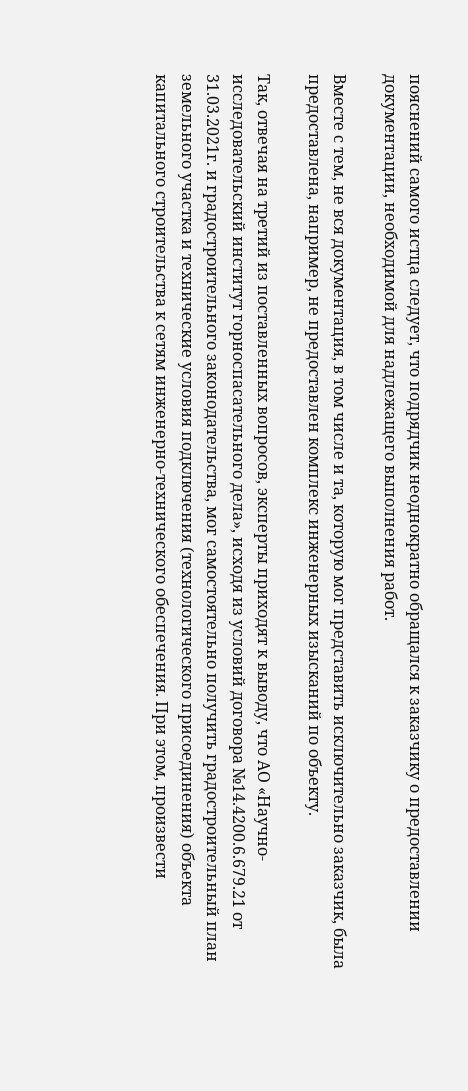пояснений самого истца следует, что подрядчик неоднократно обращался к заказчику о предоставлении документации, необходимой для надлежащего выполнения работ.

Вместе с тем, не вся документация, в том числе и та, которую мог представить исключительно заказчик, была предоставлена, например, не предоставлен комплекс инженерных изысканий по объекту.

Так, отвечая на третий из поставленных вопросов, эксперты приходят к выводу, что АО «Научно-исследовательский институт горноспасательного дела», исходя из условий договора №14.4200.6.679.21 от 31.03.2021г. и градостроительного законодательства, мог самостоятельно получить градостроительный план земельного участка и технические условия подключения (технологического присоединения) объекта капитального строительства к сетям инженерно-технического обеспечения. При этом, произвести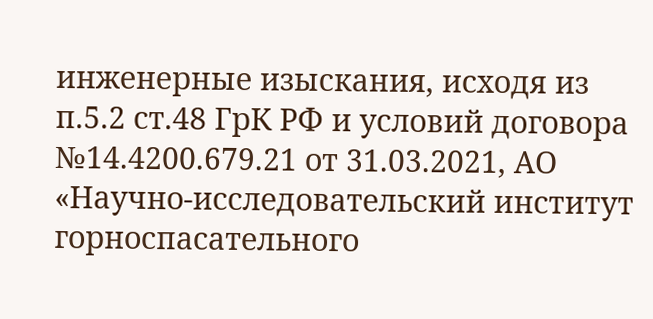инженерные изыскания, исходя из п.5.2 ст.48 ГрК РФ и условий договора №14.4200.679.21 от 31.03.2021, АО «Научно-исследовательский институт горноспасательного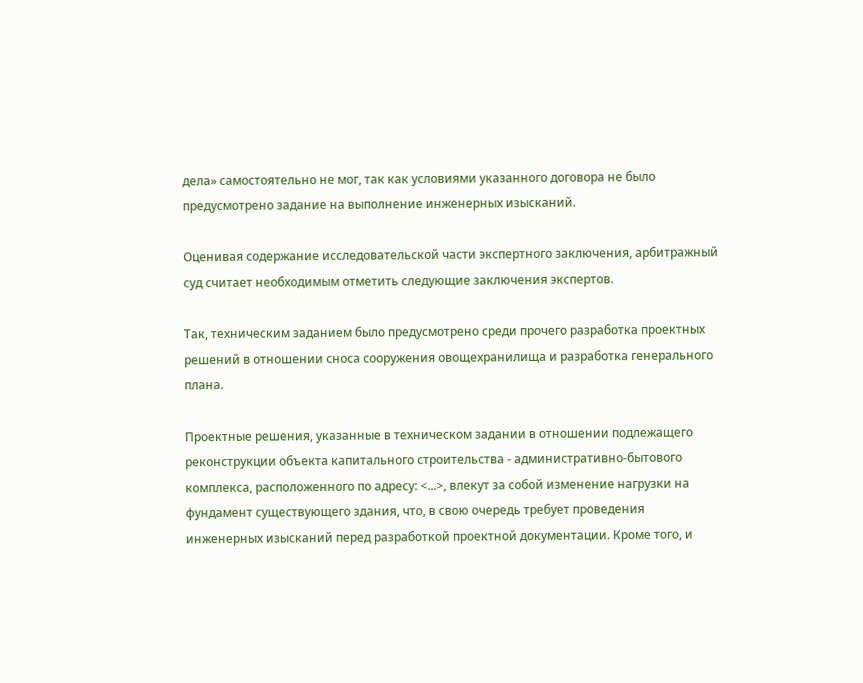дела» самостоятельно не мог, так как условиями указанного договора не было предусмотрено задание на выполнение инженерных изысканий.

Оценивая содержание исследовательской части экспертного заключения, арбитражный суд считает необходимым отметить следующие заключения экспертов.

Так, техническим заданием было предусмотрено среди прочего разработка проектных решений в отношении сноса сооружения овощехранилища и разработка генерального плана.

Проектные решения, указанные в техническом задании в отношении подлежащего реконструкции объекта капитального строительства - административно-бытового комплекса, расположенного по адресу: <...>, влекут за собой изменение нагрузки на фундамент существующего здания, что, в свою очередь требует проведения инженерных изысканий перед разработкой проектной документации. Кроме того, и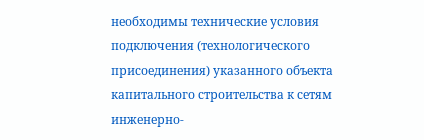необходимы технические условия подключения (технологического присоединения) указанного объекта капитального строительства к сетям инженерно-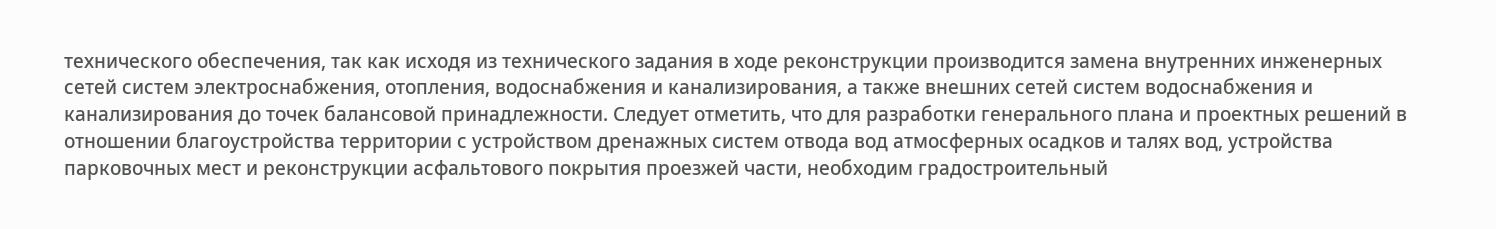технического обеспечения, так как исходя из технического задания в ходе реконструкции производится замена внутренних инженерных сетей систем электроснабжения, отопления, водоснабжения и канализирования, а также внешних сетей систем водоснабжения и канализирования до точек балансовой принадлежности. Следует отметить, что для разработки генерального плана и проектных решений в отношении благоустройства территории с устройством дренажных систем отвода вод атмосферных осадков и талях вод, устройства парковочных мест и реконструкции асфальтового покрытия проезжей части, необходим градостроительный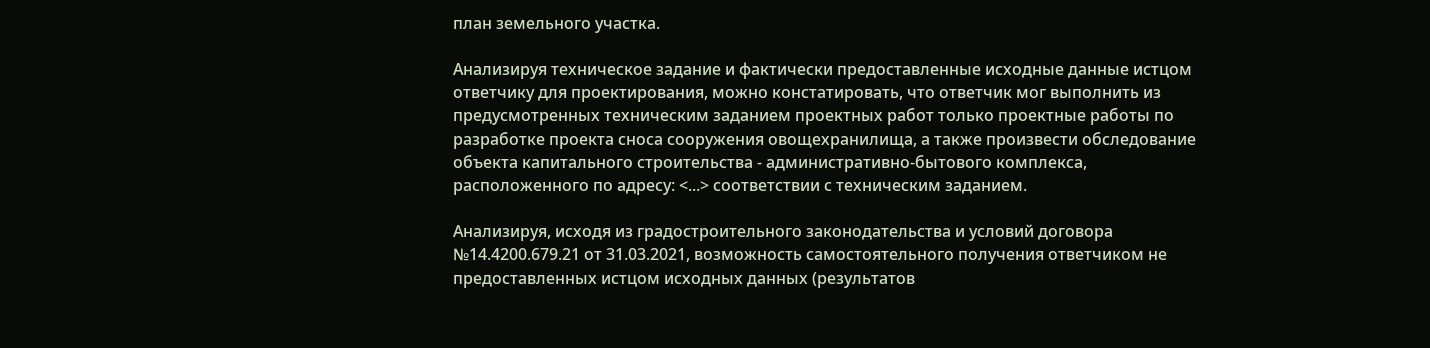план земельного участка.

Анализируя техническое задание и фактически предоставленные исходные данные истцом ответчику для проектирования, можно констатировать, что ответчик мог выполнить из предусмотренных техническим заданием проектных работ только проектные работы по разработке проекта сноса сооружения овощехранилища, а также произвести обследование объекта капитального строительства - административно-бытового комплекса, расположенного по адресу: <...> соответствии с техническим заданием.

Анализируя, исходя из градостроительного законодательства и условий договора №14.4200.679.21 от 31.03.2021, возможность самостоятельного получения ответчиком не предоставленных истцом исходных данных (результатов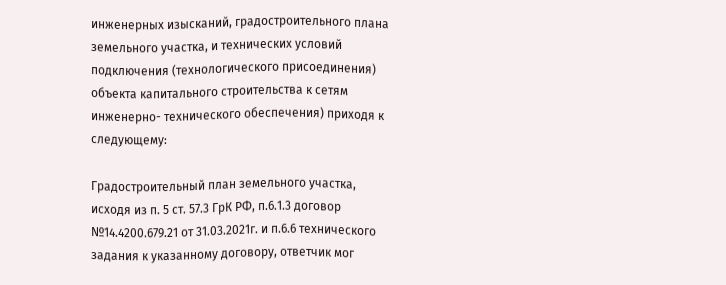инженерных изысканий, градостроительного плана земельного участка, и технических условий подключения (технологического присоединения) объекта капитального строительства к сетям инженерно- технического обеспечения) приходя к следующему:

Градостроительный план земельного участка, исходя из п. 5 ст. 57.3 ГрК РФ, п.6.1.3 договор №14.4200.679.21 от 31.03.2021г. и п.6.6 технического задания к указанному договору, ответчик мог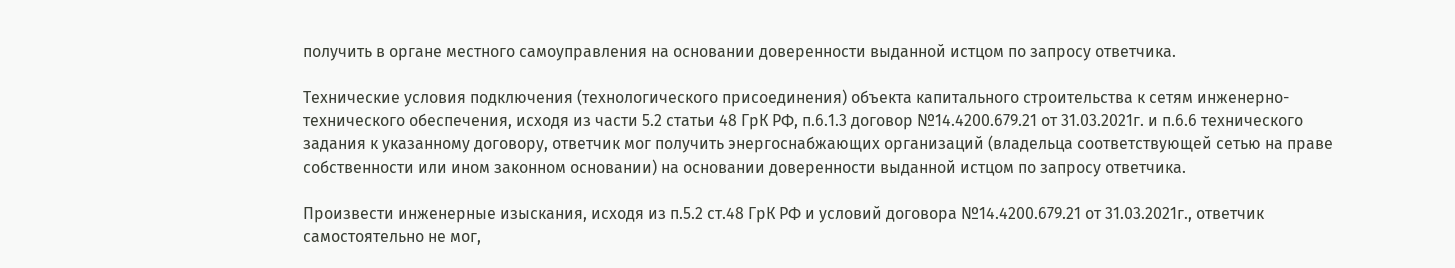получить в органе местного самоуправления на основании доверенности выданной истцом по запросу ответчика.

Технические условия подключения (технологического присоединения) объекта капитального строительства к сетям инженерно-технического обеспечения, исходя из части 5.2 статьи 48 ГрК РФ, п.6.1.3 договор №14.4200.679.21 от 31.03.2021г. и п.6.6 технического задания к указанному договору, ответчик мог получить энергоснабжающих организаций (владельца соответствующей сетью на праве собственности или ином законном основании) на основании доверенности выданной истцом по запросу ответчика.

Произвести инженерные изыскания, исходя из п.5.2 ст.48 ГрК РФ и условий договора №14.4200.679.21 от 31.03.2021г., ответчик самостоятельно не мог,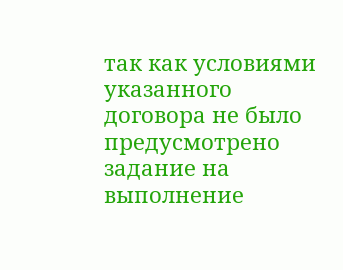так как условиями указанного договора не было предусмотрено задание на выполнение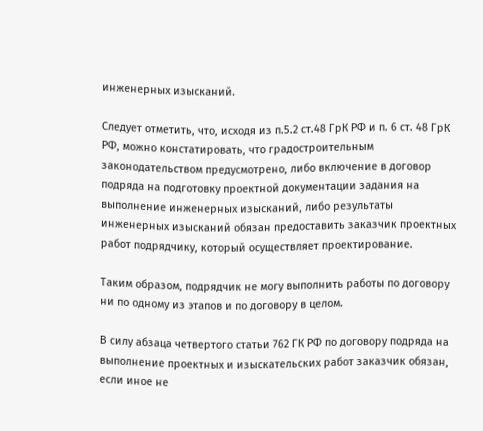инженерных изысканий.

Следует отметить, что, исходя из п.5.2 ст.48 ГрК РФ и п. 6 ст. 48 ГрК РФ, можно констатировать, что градостроительным законодательством предусмотрено, либо включение в договор подряда на подготовку проектной документации задания на выполнение инженерных изысканий, либо результаты инженерных изысканий обязан предоставить заказчик проектных работ подрядчику, который осуществляет проектирование.

Таким образом, подрядчик не могу выполнить работы по договору ни по одному из этапов и по договору в целом.

В силу абзаца четвертого статьи 762 ГК РФ по договору подряда на выполнение проектных и изыскательских работ заказчик обязан, если иное не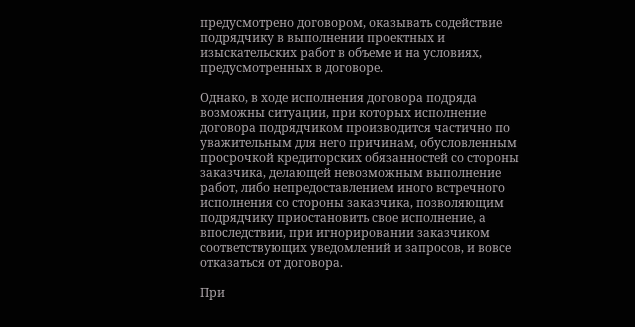предусмотрено договором, оказывать содействие подрядчику в выполнении проектных и изыскательских работ в объеме и на условиях, предусмотренных в договоре.

Однако, в ходе исполнения договора подряда возможны ситуации, при которых исполнение договора подрядчиком производится частично по уважительным для него причинам, обусловленным просрочкой кредиторских обязанностей со стороны заказчика, делающей невозможным выполнение работ, либо непредоставлением иного встречного исполнения со стороны заказчика, позволяющим подрядчику приостановить свое исполнение, а впоследствии, при игнорировании заказчиком соответствующих уведомлений и запросов, и вовсе отказаться от договора.

При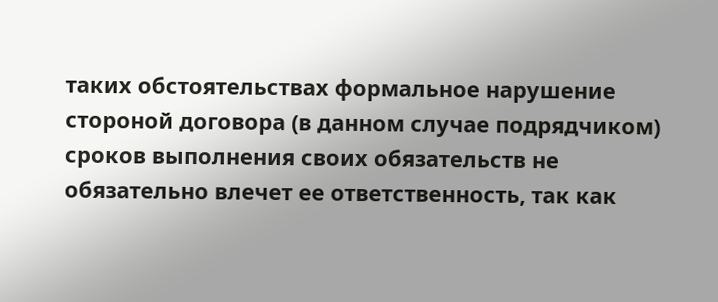таких обстоятельствах формальное нарушение стороной договора (в данном случае подрядчиком) сроков выполнения своих обязательств не обязательно влечет ее ответственность, так как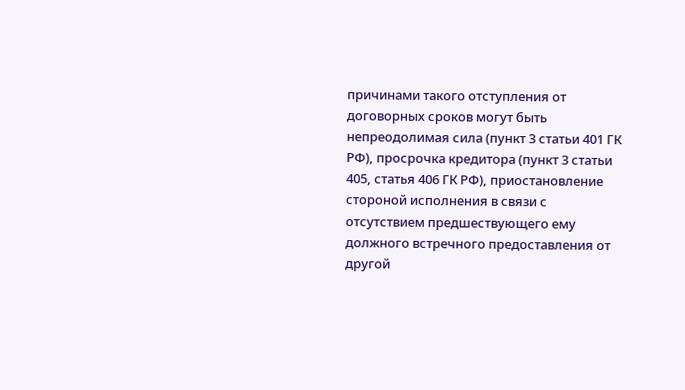причинами такого отступления от договорных сроков могут быть непреодолимая сила (пункт 3 статьи 401 ГК РФ), просрочка кредитора (пункт 3 статьи 405, статья 406 ГК РФ), приостановление стороной исполнения в связи с отсутствием предшествующего ему должного встречного предоставления от другой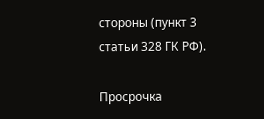стороны (пункт 3 статьи 328 ГК РФ).

Просрочка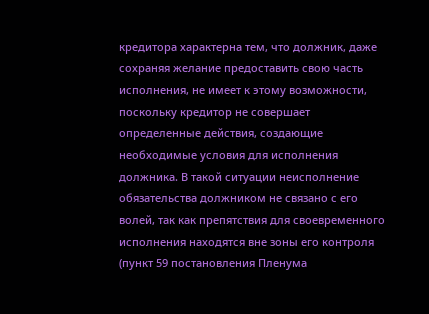кредитора характерна тем, что должник, даже сохраняя желание предоставить свою часть исполнения, не имеет к этому возможности, поскольку кредитор не совершает определенные действия, создающие необходимые условия для исполнения должника. В такой ситуации неисполнение обязательства должником не связано с его волей, так как препятствия для своевременного исполнения находятся вне зоны его контроля (пункт 59 постановления Пленума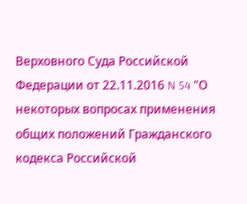Верховного Суда Российской Федерации от 22.11.2016 N 54 "О некоторых вопросах применения общих положений Гражданского кодекса Российской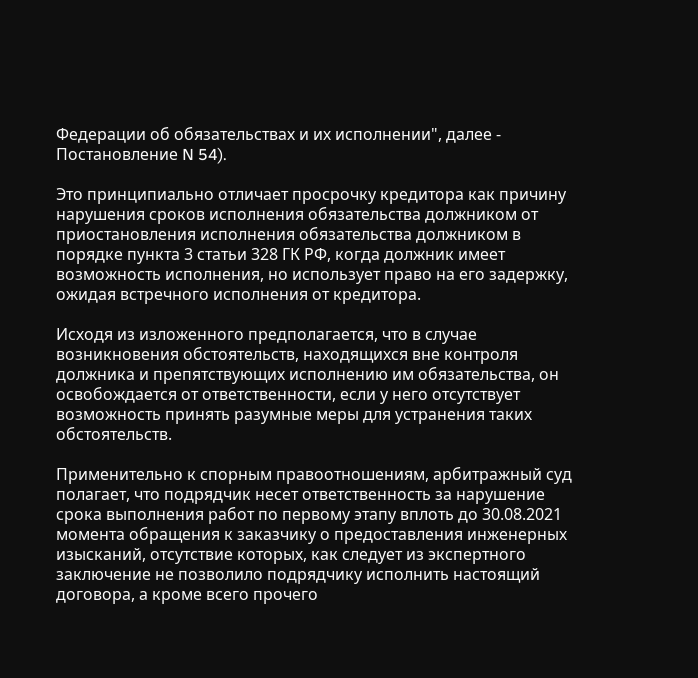Федерации об обязательствах и их исполнении", далее - Постановление N 54).

Это принципиально отличает просрочку кредитора как причину нарушения сроков исполнения обязательства должником от приостановления исполнения обязательства должником в порядке пункта 3 статьи 328 ГК РФ, когда должник имеет возможность исполнения, но использует право на его задержку, ожидая встречного исполнения от кредитора.

Исходя из изложенного предполагается, что в случае возникновения обстоятельств, находящихся вне контроля должника и препятствующих исполнению им обязательства, он освобождается от ответственности, если у него отсутствует возможность принять разумные меры для устранения таких обстоятельств.

Применительно к спорным правоотношениям, арбитражный суд полагает, что подрядчик несет ответственность за нарушение срока выполнения работ по первому этапу вплоть до 30.08.2021 момента обращения к заказчику о предоставления инженерных изысканий, отсутствие которых, как следует из экспертного заключение не позволило подрядчику исполнить настоящий договора, а кроме всего прочего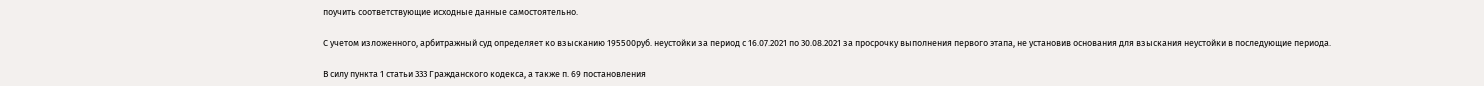поучить соответствующие исходные данные самостоятельно.

С учетом изложенного, арбитражный суд определяет ко взысканию 195500руб. неустойки за период с 16.07.2021 по 30.08.2021 за просрочку выполнения первого этапа, не установив основания для взыскания неустойки в последующие периода.

В силу пункта 1 статьи 333 Гражданского кодекса, а также п. 69 постановления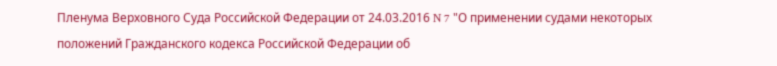Пленума Верховного Суда Российской Федерации от 24.03.2016 N 7 "О применении судами некоторых положений Гражданского кодекса Российской Федерации об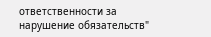ответственности за нарушение обязательств"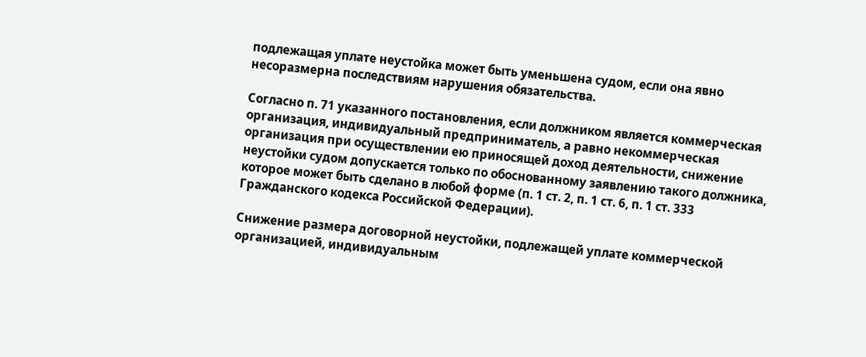подлежащая уплате неустойка может быть уменьшена судом, если она явно несоразмерна последствиям нарушения обязательства.

Согласно п. 71 указанного постановления, если должником является коммерческая организация, индивидуальный предприниматель, а равно некоммерческая организация при осуществлении ею приносящей доход деятельности, снижение неустойки судом допускается только по обоснованному заявлению такого должника, которое может быть сделано в любой форме (п. 1 ст. 2, п. 1 ст. 6, п. 1 ст. 333 Гражданского кодекса Российской Федерации).

Снижение размера договорной неустойки, подлежащей уплате коммерческой организацией, индивидуальным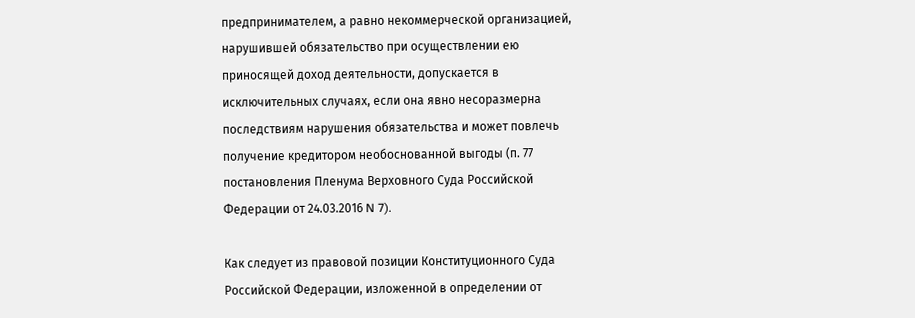предпринимателем, а равно некоммерческой организацией, нарушившей обязательство при осуществлении ею приносящей доход деятельности, допускается в исключительных случаях, если она явно несоразмерна последствиям нарушения обязательства и может повлечь получение кредитором необоснованной выгоды (п. 77 постановления Пленума Верховного Суда Российской Федерации от 24.03.2016 N 7).

Как следует из правовой позиции Конституционного Суда Российской Федерации, изложенной в определении от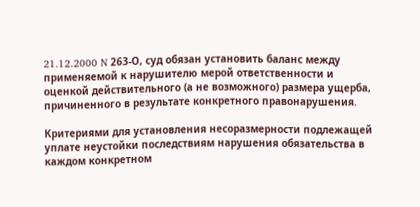21.12.2000 N 263-О, суд обязан установить баланс между применяемой к нарушителю мерой ответственности и оценкой действительного (а не возможного) размера ущерба, причиненного в результате конкретного правонарушения.

Критериями для установления несоразмерности подлежащей уплате неустойки последствиям нарушения обязательства в каждом конкретном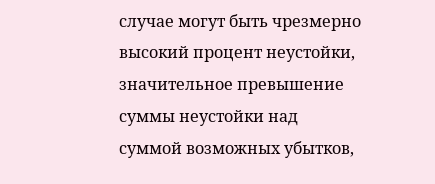случае могут быть чрезмерно высокий процент неустойки, значительное превышение суммы неустойки над суммой возможных убытков,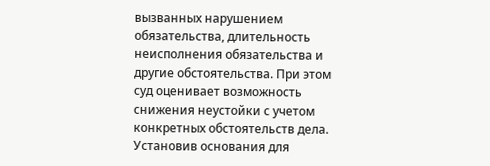вызванных нарушением обязательства, длительность неисполнения обязательства и другие обстоятельства. При этом суд оценивает возможность снижения неустойки с учетом конкретных обстоятельств дела. Установив основания для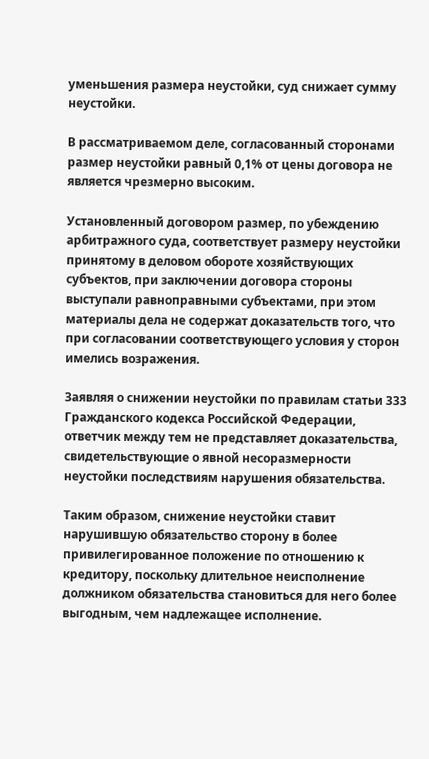уменьшения размера неустойки, суд снижает сумму неустойки.

В рассматриваемом деле, согласованный сторонами размер неустойки равный 0,1% от цены договора не является чрезмерно высоким.

Установленный договором размер, по убеждению арбитражного суда, соответствует размеру неустойки принятому в деловом обороте хозяйствующих субъектов, при заключении договора стороны выступали равноправными субъектами, при этом материалы дела не содержат доказательств того, что при согласовании соответствующего условия у сторон имелись возражения.

Заявляя о снижении неустойки по правилам статьи 333 Гражданского кодекса Российской Федерации, ответчик между тем не представляет доказательства, свидетельствующие о явной несоразмерности неустойки последствиям нарушения обязательства.

Таким образом, снижение неустойки ставит нарушившую обязательство сторону в более привилегированное положение по отношению к кредитору, поскольку длительное неисполнение должником обязательства становиться для него более выгодным, чем надлежащее исполнение.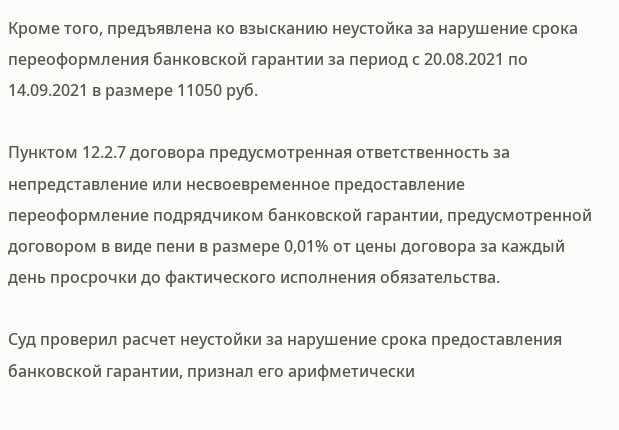Кроме того, предъявлена ко взысканию неустойка за нарушение срока переоформления банковской гарантии за период с 20.08.2021 по 14.09.2021 в размере 11050 руб.

Пунктом 12.2.7 договора предусмотренная ответственность за непредставление или несвоевременное предоставление переоформление подрядчиком банковской гарантии, предусмотренной договором в виде пени в размере 0,01% от цены договора за каждый день просрочки до фактического исполнения обязательства.

Суд проверил расчет неустойки за нарушение срока предоставления банковской гарантии, признал его арифметически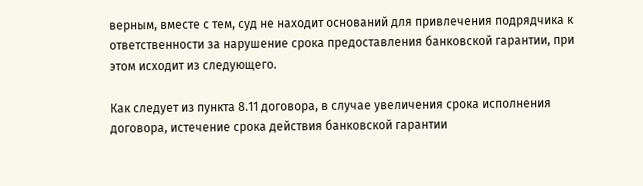верным, вместе с тем, суд не находит оснований для привлечения подрядчика к ответственности за нарушение срока предоставления банковской гарантии, при этом исходит из следующего.

Как следует из пункта 8.11 договора, в случае увеличения срока исполнения договора, истечение срока действия банковской гарантии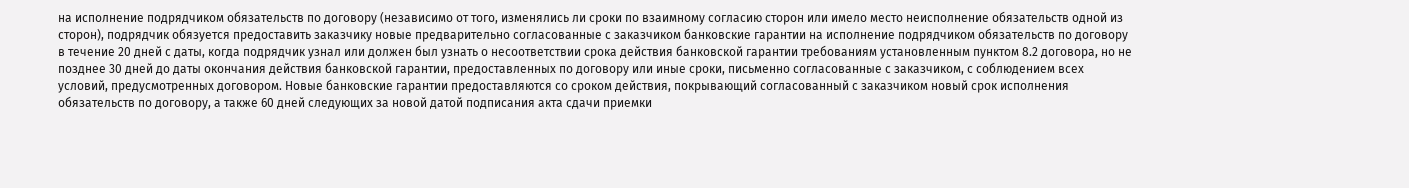на исполнение подрядчиком обязательств по договору (независимо от того, изменялись ли сроки по взаимному согласию сторон или имело место неисполнение обязательств одной из сторон), подрядчик обязуется предоставить заказчику новые предварительно согласованные с заказчиком банковские гарантии на исполнение подрядчиком обязательств по договору в течение 20 дней с даты, когда подрядчик узнал или должен был узнать о несоответствии срока действия банковской гарантии требованиям установленным пунктом 8.2 договора, но не позднее 30 дней до даты окончания действия банковской гарантии, предоставленных по договору или иные сроки, письменно согласованные с заказчиком, с соблюдением всех условий, предусмотренных договором. Новые банковские гарантии предоставляются со сроком действия, покрывающий согласованный с заказчиком новый срок исполнения обязательств по договору, а также 60 дней следующих за новой датой подписания акта сдачи приемки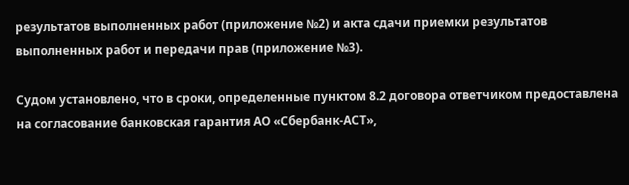результатов выполненных работ (приложение №2) и акта сдачи приемки результатов выполненных работ и передачи прав (приложение №3).

Судом установлено, что в сроки, определенные пунктом 8.2 договора ответчиком предоставлена на согласование банковская гарантия АО «Сбербанк-АСТ»,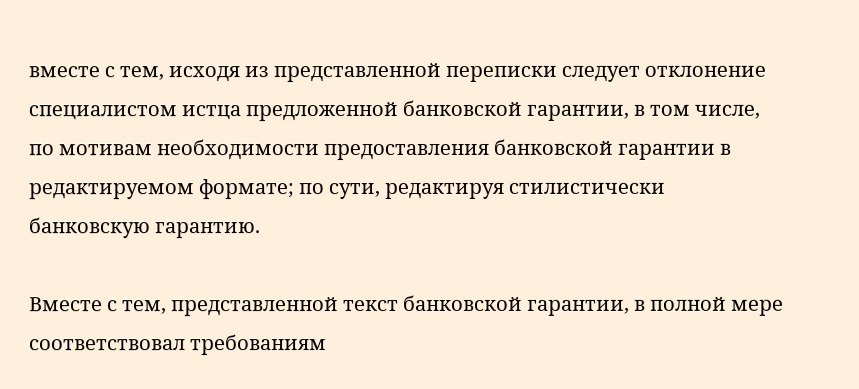вместе с тем, исходя из представленной переписки следует отклонение специалистом истца предложенной банковской гарантии, в том числе, по мотивам необходимости предоставления банковской гарантии в редактируемом формате; по сути, редактируя стилистически банковскую гарантию.

Вместе с тем, представленной текст банковской гарантии, в полной мере соответствовал требованиям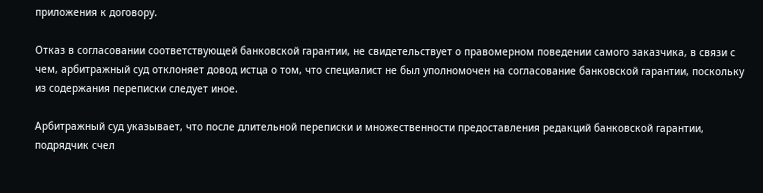приложения к договору.

Отказ в согласовании соответствующей банковской гарантии, не свидетельствует о правомерном поведении самого заказчика, в связи с чем, арбитражный суд отклоняет довод истца о том, что специалист не был уполномочен на согласование банковской гарантии, поскольку из содержания переписки следует иное.

Арбитражный суд указывает, что после длительной переписки и множественности предоставления редакций банковской гарантии, подрядчик счел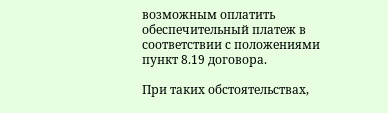возможным оплатить обеспечительный платеж в соответствии с положениями пункт 8.19 договора.

При таких обстоятельствах,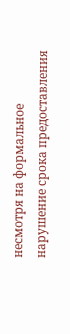несмотря на формальное нарушение срока предоставления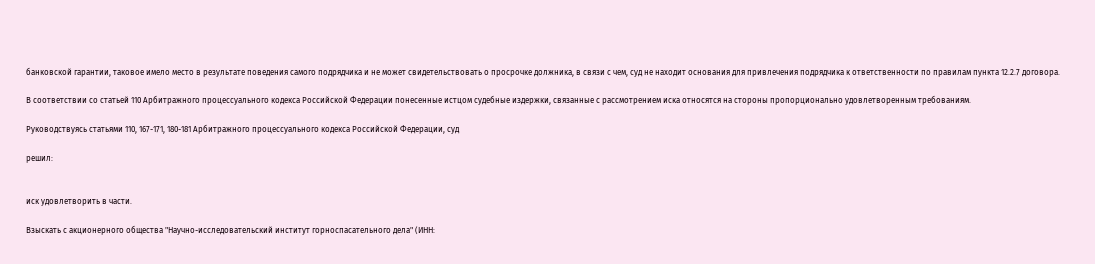банковской гарантии, таковое имело место в результате поведения самого подрядчика и не может свидетельствовать о просрочке должника, в связи с чем, суд не находит основания для привлечения подрядчика к ответственности по правилам пункта 12.2.7 договора.

В соответствии со статьей 110 Арбитражного процессуального кодекса Российской Федерации понесенные истцом судебные издержки, связанные с рассмотрением иска относятся на стороны пропорционально удовлетворенным требованиям.

Руководствуясь статьями 110, 167-171, 180-181 Арбитражного процессуального кодекса Российской Федерации, суд

решил:


иск удовлетворить в части.

Взыскать с акционерного общества "Научно-исследовательский институт горноспасательного дела" (ИНН: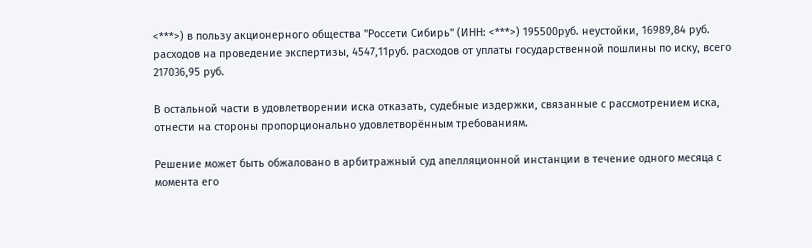<***>) в пользу акционерного общества "Россети Сибирь" (ИНН: <***>) 195500руб. неустойки, 16989,84 руб. расходов на проведение экспертизы, 4547,11руб. расходов от уплаты государственной пошлины по иску, всего 217036,95 руб.

В остальной части в удовлетворении иска отказать, судебные издержки, связанные с рассмотрением иска, отнести на стороны пропорционально удовлетворённым требованиям.

Решение может быть обжаловано в арбитражный суд апелляционной инстанции в течение одного месяца с момента его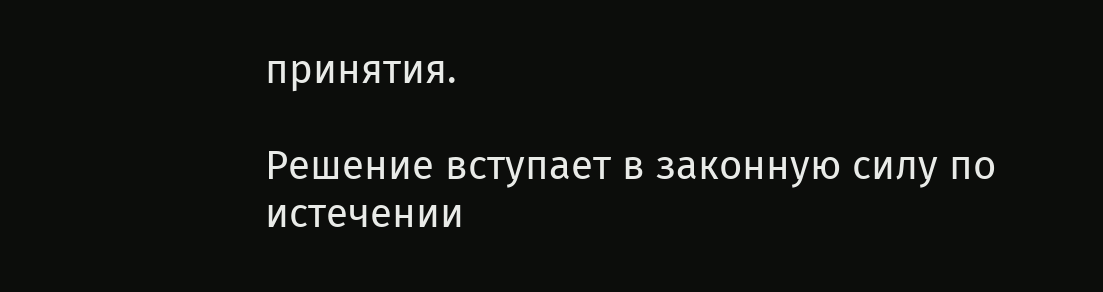принятия.

Решение вступает в законную силу по истечении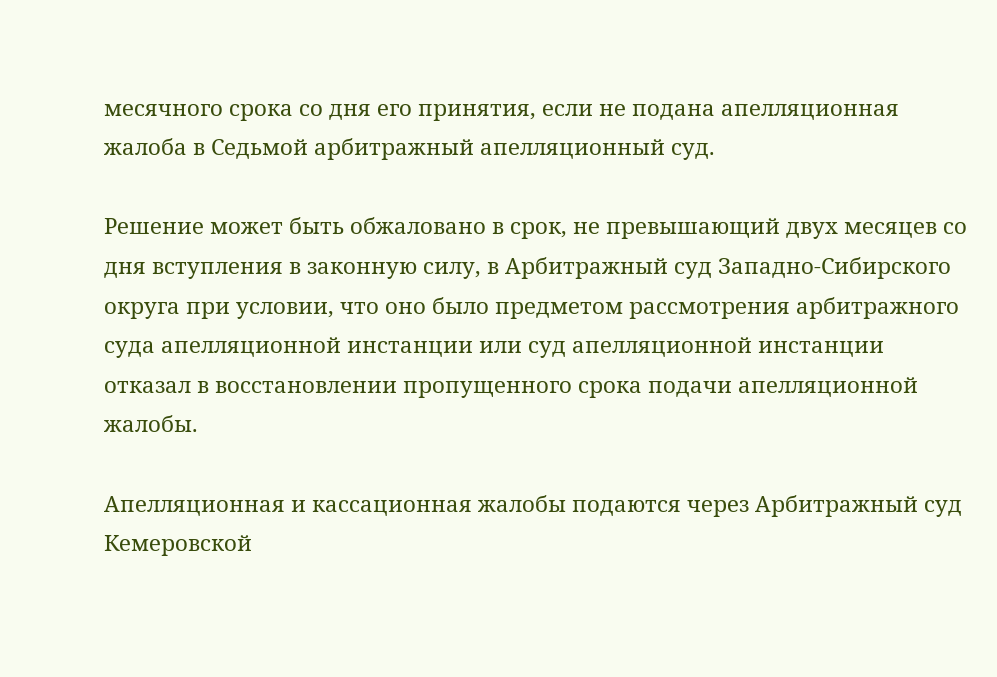месячного срока со дня его принятия, если не подана апелляционная жалоба в Седьмой арбитражный апелляционный суд.

Решение может быть обжаловано в срок, не превышающий двух месяцев со дня вступления в законную силу, в Арбитражный суд Западно-Сибирского округа при условии, что оно было предметом рассмотрения арбитражного суда апелляционной инстанции или суд апелляционной инстанции отказал в восстановлении пропущенного срока подачи апелляционной жалобы.

Апелляционная и кассационная жалобы подаются через Арбитражный суд Кемеровской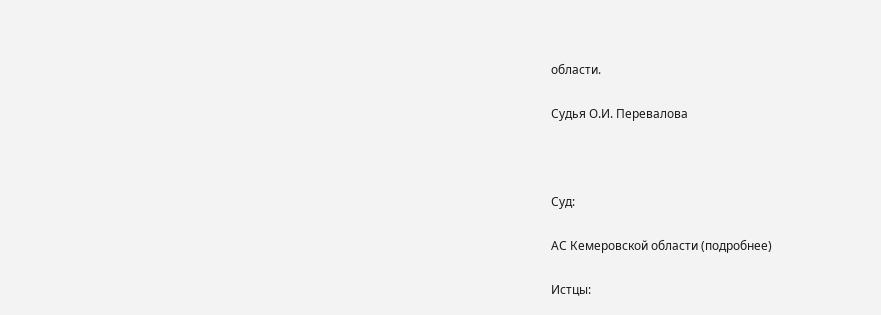области.

Судья О.И. Перевалова



Суд:

АС Кемеровской области (подробнее)

Истцы: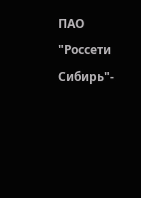ПАО "Россети Сибирь"-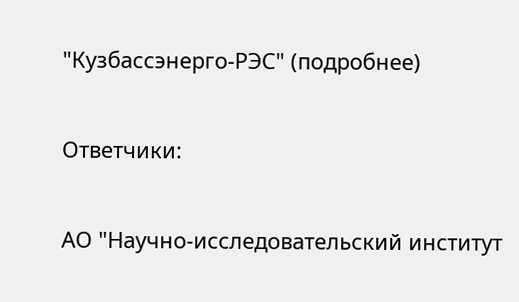"Кузбассэнерго-РЭС" (подробнее)

Ответчики:

АО "Научно-исследовательский институт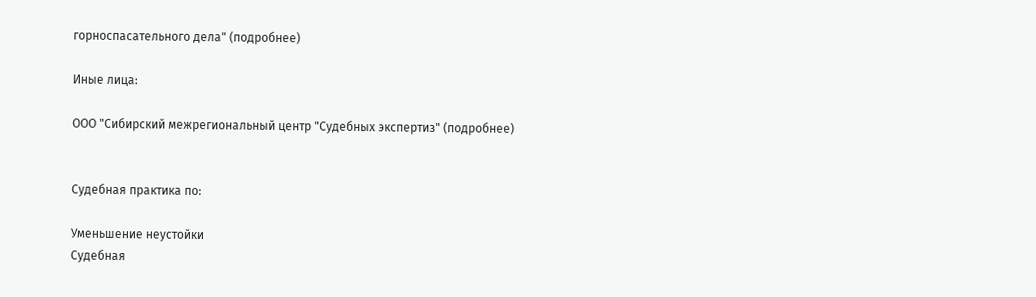горноспасательного дела" (подробнее)

Иные лица:

ООО "Сибирский межрегиональный центр "Судебных экспертиз" (подробнее)


Судебная практика по:

Уменьшение неустойки
Судебная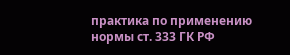практика по применению нормы ст. 333 ГК РФ